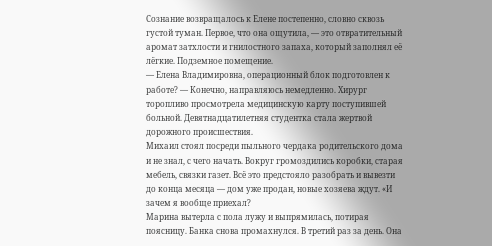Сознание возвращалось к Елене постепенно, словно сквозь густой туман. Первое, что она ощутила, — это отвратительный аромат затхлости и гнилостного запаха, который заполнял её лёгкие. Подземное помещение.
— Елена Владимировна, операционный блок подготовлен к работе? — Конечно, направляюсь немедленно. Хирург торопливо просмотрела медицинскую карту поступившей больной. Девятнадцатилетняя студентка стала жертвой дорожного происшествия.
Михаил стоял посреди пыльного чердака родительского дома и не знал, с чего начать. Вокруг громоздились коробки, старая мебель, связки газет. Всё это предстояло разобрать и вывезти до конца месяца — дом уже продан, новые хозяева ждут. «И зачем я вообще приехал?
Марина вытерла с пола лужу и выпрямилась, потирая поясницу. Банка снова промахнулся. В третий раз за день. Она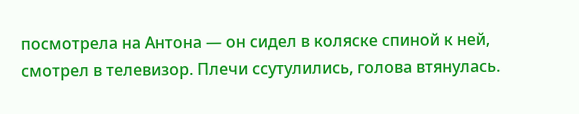посмотрела на Антона — он сидел в коляске спиной к ней, смотрел в телевизор. Плечи ссутулились, голова втянулась.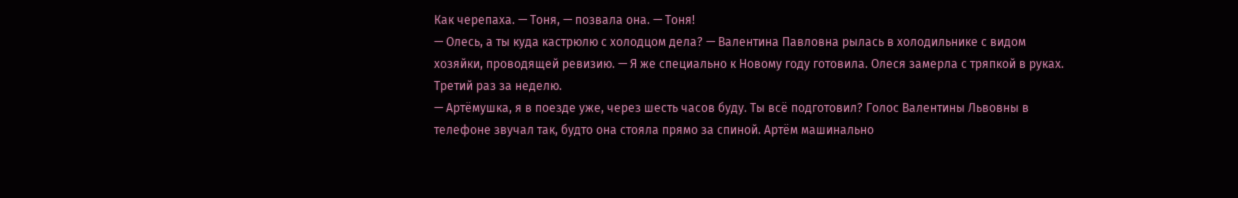Как черепаха. — Тоня, — позвала она. — Тоня!
— Олесь, а ты куда кастрюлю с холодцом дела? — Валентина Павловна рылась в холодильнике с видом хозяйки, проводящей ревизию. — Я же специально к Новому году готовила. Олеся замерла с тряпкой в руках. Третий раз за неделю.
— Артёмушка, я в поезде уже, через шесть часов буду. Ты всё подготовил? Голос Валентины Львовны в телефоне звучал так, будто она стояла прямо за спиной. Артём машинально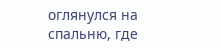оглянулся на спальню, где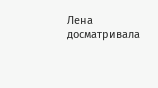Лена досматривала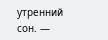утренний сон. —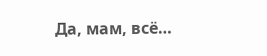Да, мам, всё…